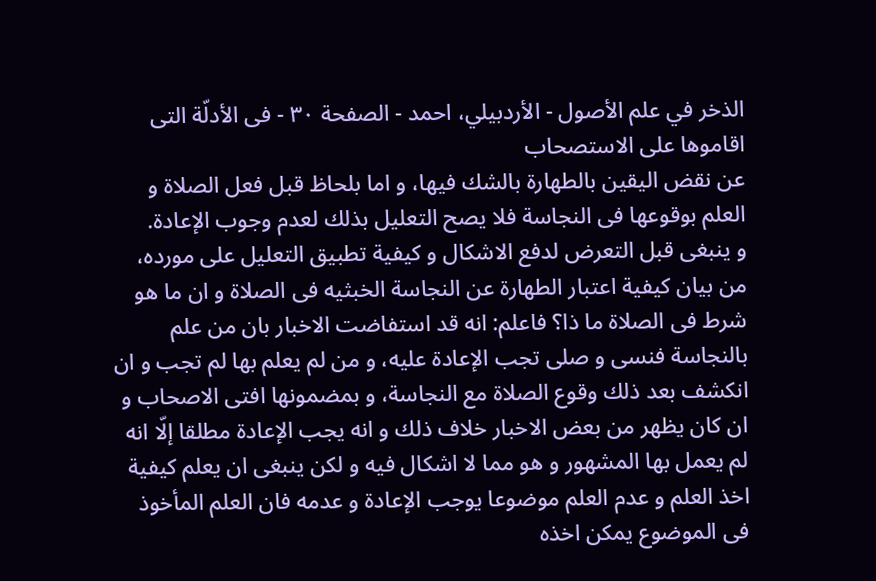الذخر في علم الأصول - الأردبيلي، احمد - الصفحة ٣٠ - فى الأدلّة التى اقاموها على الاستصحاب
عن نقض اليقين بالطهارة بالشك فيها، و اما بلحاظ قبل فعل الصلاة و العلم بوقوعها فى النجاسة فلا يصح التعليل بذلك لعدم وجوب الإعادة.
و ينبغى قبل التعرض لدفع الاشكال و كيفية تطبيق التعليل على مورده، من بيان كيفية اعتبار الطهارة عن النجاسة الخبثيه فى الصلاة و ان ما هو شرط فى الصلاة ما ذا؟ فاعلم: انه قد استفاضت الاخبار بان من علم بالنجاسة فنسى و صلى تجب الإعادة عليه، و من لم يعلم بها لم تجب و ان انكشف بعد ذلك وقوع الصلاة مع النجاسة، و بمضمونها افتى الاصحاب و ان كان يظهر من بعض الاخبار خلاف ذلك و انه يجب الإعادة مطلقا إلّا انه لم يعمل بها المشهور و هو مما لا اشكال فيه و لكن ينبغى ان يعلم كيفية اخذ العلم و عدم العلم موضوعا يوجب الإعادة و عدمه فان العلم المأخوذ فى الموضوع يمكن اخذه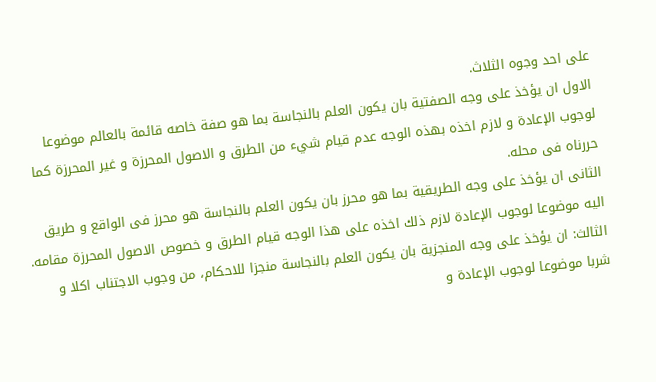على احد وجوه الثلاث.
الاول ان يؤخذ على وجه الصفتية بان يكون العلم بالنجاسة بما هو صفة خاصه قائمة بالعالم موضوعا لوجوب الإعادة و لازم اخذه بهذه الوجه عدم قيام شيء من الطرق و الاصول المحرزة و غير المحرزة كما حررناه فى محله.
الثانى ان يؤخذ على وجه الطريقية بما هو محرز بان يكون العلم بالنجاسة هو محرز فى الواقع و طريق اليه موضوعا لوجوب الإعادة لازم ذلك اخذه على هذا الوجه قيام الطرق و خصوص الاصول المحرزة مقامه.
الثالث: ان يؤخذ على وجه المنجزية بان يكون العلم بالنجاسة منجزا للاحكام، من وجوب الاجتناب اكلا و شربا موضوعا لوجوب الإعادة و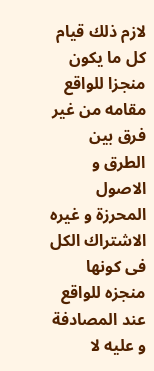لازم ذلك قيام كل ما يكون منجزا للواقع مقامه من غير فرق بين الطرق و الاصول المحرزة و غيره الاشتراك الكل فى كونها منجزه للواقع عند المصادفة و عليه لا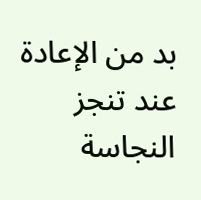بد من الإعادة عند تنجز النجاسة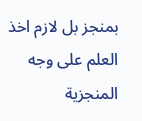بمنجز بل لازم اخذ العلم على وجه المنجزية